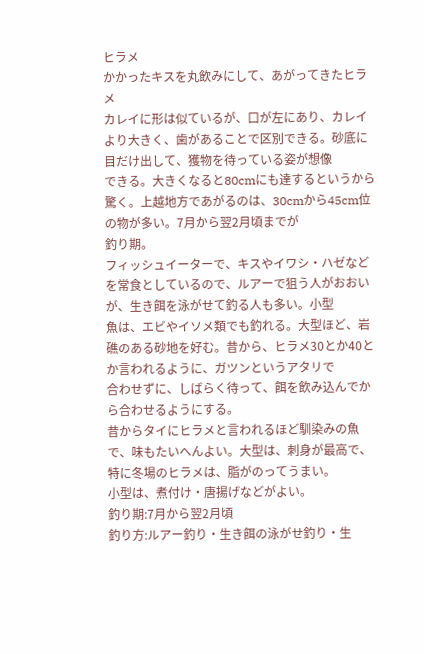ヒラメ
かかったキスを丸飲みにして、あがってきたヒラメ
カレイに形は似ているが、口が左にあり、カレイより大きく、歯があることで区別できる。砂底に目だけ出して、獲物を待っている姿が想像
できる。大きくなると80cmにも達するというから驚く。上越地方であがるのは、30cmから45cm位の物が多い。7月から翌2月頃までが
釣り期。
フィッシュイーターで、キスやイワシ・ハゼなどを常食としているので、ルアーで狙う人がおおいが、生き餌を泳がせて釣る人も多い。小型
魚は、エビやイソメ類でも釣れる。大型ほど、岩礁のある砂地を好む。昔から、ヒラメ30とか40とか言われるように、ガツンというアタリで
合わせずに、しばらく待って、餌を飲み込んでから合わせるようにする。
昔からタイにヒラメと言われるほど馴染みの魚で、味もたいへんよい。大型は、刺身が最高で、特に冬場のヒラメは、脂がのってうまい。
小型は、煮付け・唐揚げなどがよい。
釣り期:7月から翌2月頃
釣り方:ルアー釣り・生き餌の泳がせ釣り・生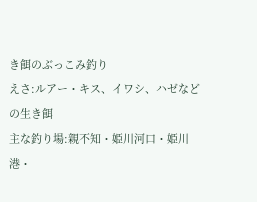き餌のぶっこみ釣り
えさ:ルアー・キス、イワシ、ハゼなどの生き餌
主な釣り場:親不知・姫川河口・姫川港・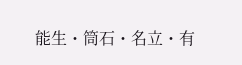能生・筒石・名立・有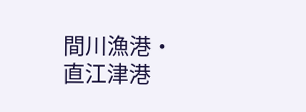間川漁港・直江津港